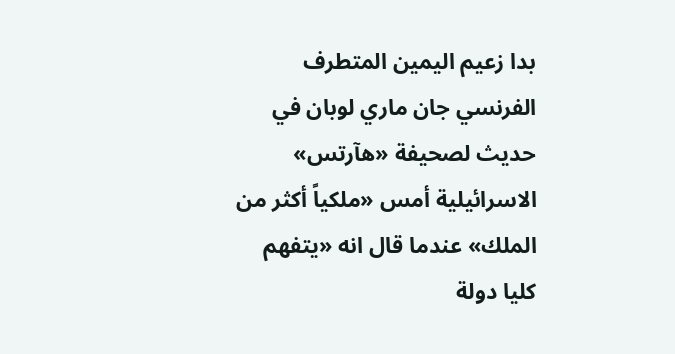بدا زعيم اليمين المتطرف الفرنسي جان ماري لوبان في حديث لصحيفة «هآرتس» الاسرائيلية أمس «ملكياً أكثر من الملك» عندما قال انه «يتفهم كليا دولة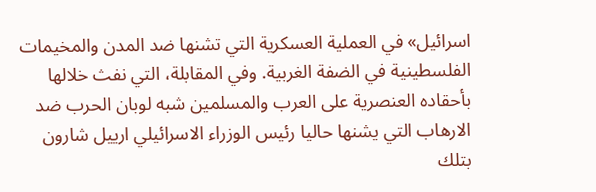اسرائيل» في العملية العسكرية التي تشنها ضد المدن والمخيمات الفلسطينية في الضفة الغربية. وفي المقابلة، التي نفث خلالها بأحقاده العنصرية على العرب والمسلمين شبه لوبان الحرب ضد الارهاب التي يشنها حاليا رئيس الوزراء الاسرائيلي ارييل شارون بتلك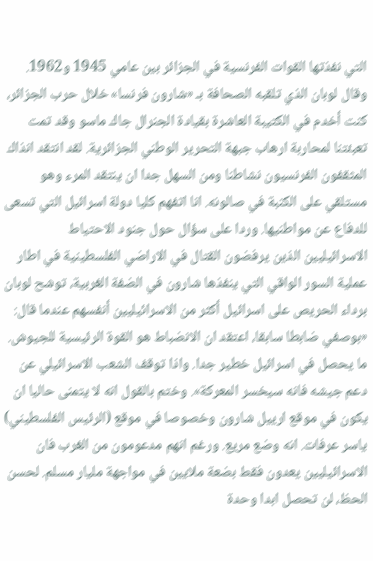التي نفذتها القوات الفرنسية في الجزائر بين عامي 1945 و1962. وقال لوبان الذي تلقبه الصحافة بـ «شارون فرنسا» خلال حرب الجزائر، كنت أخدم في الكتيبة العاشرة بقيادة الجنرال جاك ماسو وقد تمت تعبئتنا لمحاربة ارهاب جبهة التحرير الوطني الجزائرية. لقد انتقد انذاك المثقفون الفرنسيون نشاطنا ومن السهل جدا ان ينتقد المرء وهو مستلقي على الكنبة في صالونه. انا اتفهم كليا دولة اسرائيل التي تسعى للدفاع عن مواطنيها. وردا على سؤال حول جنود الاحتياط الاسرائيليين الذين يرفضون القتال في الاراضي الفلسطينية في اطار عملية السور الواقي التي ينفذها شارون في الضفة الغربية، توشح لوبان برداء الحريص على اسرائيل أكثر من الاسرائيليين أنفسهم عندما قال: «بوصفي ضابطا سابقا، اعتقد ان الانضباط هو القوة الرئيسية للجيوش. ما يحصل في اسرائيل خطير جدا. واذا توقف الشعب الاسرائيلي عن دعم جيشه فانه سيخسر المعركة». وختم بالقول انه لا يتمنى حاليا ان يكون في موقع ارييل شارون وخصوصا في موقع (الرئيس الفلسطيني) ياسر عرفات. انه وضع مريع. ورغم انهم مدعومون من الغرب فان الاسرائيليين يعدون فقط بضعة ملايين في مواجهة مليار مسلم. لحسن الحظ، لن تحصل ابدا وحدة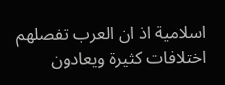اسلامية اذ ان العرب تفصلهم اختلافات كثيرة ويعادون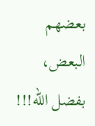بعضهم البعض، بفضل الله!!!